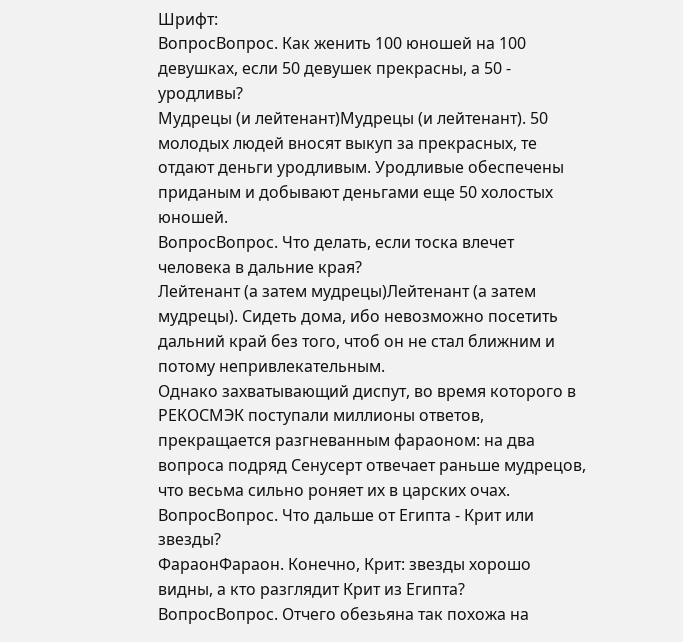Шрифт:
ВопросВопрос. Как женить 100 юношей на 100 девушках, если 50 девушек прекрасны, а 50 - уродливы?
Мудрецы (и лейтенант)Мудрецы (и лейтенант). 50 молодых людей вносят выкуп за прекрасных, те отдают деньги уродливым. Уродливые обеспечены приданым и добывают деньгами еще 50 холостых юношей.
ВопросВопрос. Что делать, если тоска влечет человека в дальние края?
Лейтенант (а затем мудрецы)Лейтенант (а затем мудрецы). Сидеть дома, ибо невозможно посетить дальний край без того, чтоб он не стал ближним и потому непривлекательным.
Однако захватывающий диспут, во время которого в РЕКОСМЭК поступали миллионы ответов, прекращается разгневанным фараоном: на два вопроса подряд Сенусерт отвечает раньше мудрецов, что весьма сильно роняет их в царских очах.
ВопросВопрос. Что дальше от Египта - Крит или звезды?
ФараонФараон. Конечно, Крит: звезды хорошо видны, а кто разглядит Крит из Египта?
ВопросВопрос. Отчего обезьяна так похожа на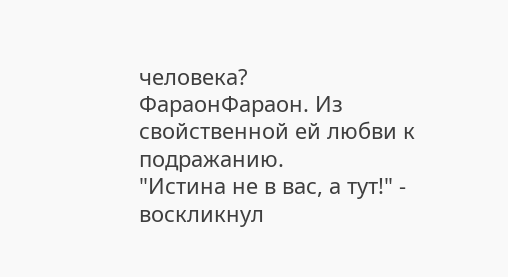человека?
ФараонФараон. Из свойственной ей любви к подражанию.
"Истина не в вас, а тут!" - воскликнул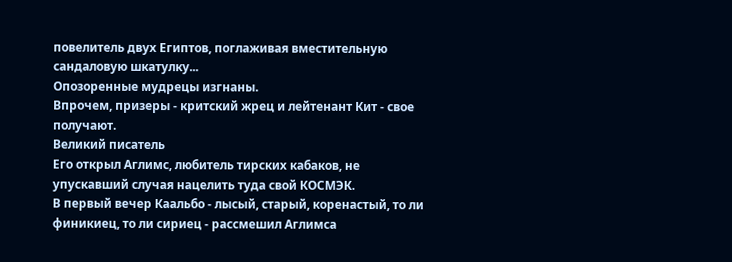повелитель двух Египтов, поглаживая вместительную сандаловую шкатулку...
Опозоренные мудрецы изгнаны.
Впрочем, призеры - критский жрец и лейтенант Кит - свое получают.
Великий писатель
Его открыл Аглимс, любитель тирских кабаков, не упускавший случая нацелить туда свой КОСМЭК.
В первый вечер Каальбо - лысый, старый, коренастый, то ли финикиец, то ли сириец - рассмешил Аглимса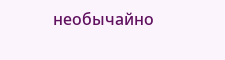необычайно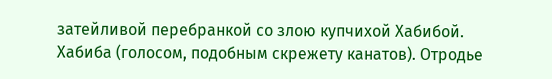затейливой перебранкой со злою купчихой Хабибой.
Хабиба (голосом, подобным скрежету канатов). Отродье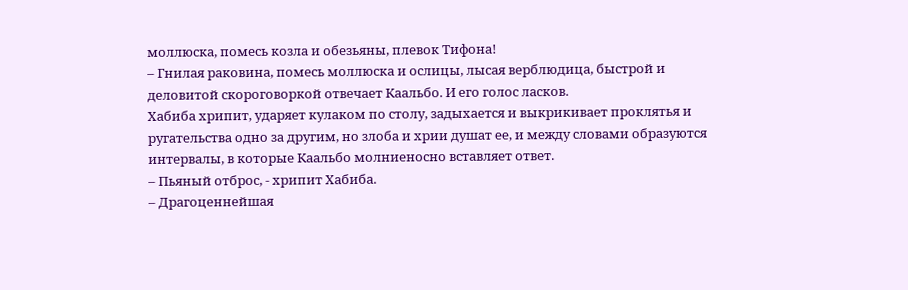моллюска, помесь козла и обезьяны, плевок Тифона!
– Гнилая раковина, помесь моллюска и ослицы, лысая верблюдица, быстрой и деловитой скороговоркой отвечает Каальбо. И его голос ласков.
Хабиба хрипит, ударяет кулаком по столу, задыхается и выкрикивает проклятья и ругательства одно за другим, но злоба и хрии душат ее, и между словами образуются интервалы, в которые Каальбо молниеносно вставляет ответ.
– Пьяный отброс, - хрипит Хабиба.
– Драгоценнейшая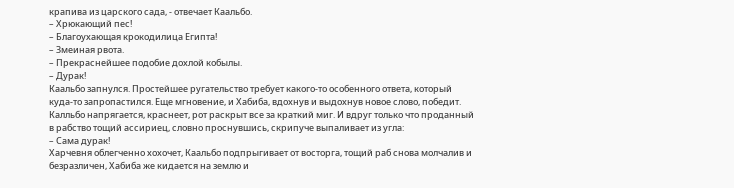крапива из царского сада, - отвечает Каальбо.
– Хрюкающий пес!
– Благоухающая крокодилица Египта!
– Змеиная рвота.
– Прекраснейшее подобие дохлой кобылы.
– Дурак!
Каальбо запнулся. Простейшее ругательство требует какого-то особенного ответа, который куда-то запропастился. Еще мгновение, и Хабиба, вдохнув и выдохнув новое слово, победит. Калльбо напрягается, краснеет, рот раскрыт все за краткий миг. И вдруг только что проданный в рабство тощий ассириец, словно проснувшись, скрипуче выпаливает из угла:
– Сама дурак!
Харчевня облегченно хохочет, Каальбо подпрыгивает от восторга, тощий раб снова молчалив и безразличен, Хабиба же кидается на землю и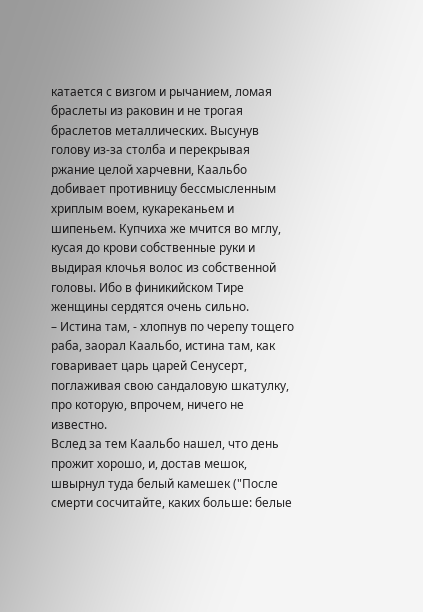катается с визгом и рычанием, ломая браслеты из раковин и не трогая браслетов металлических. Высунув голову из-за столба и перекрывая ржание целой харчевни, Каальбо добивает противницу бессмысленным хриплым воем, кукареканьем и шипеньем. Купчиха же мчится во мглу, кусая до крови собственные руки и выдирая клочья волос из собственной головы. Ибо в финикийском Тире женщины сердятся очень сильно.
– Истина там, - хлопнув по черепу тощего раба, заорал Каальбо, истина там, как говаривает царь царей Сенусерт, поглаживая свою сандаловую шкатулку, про которую, впрочем, ничего не известно.
Вслед за тем Каальбо нашел, что день прожит хорошо, и, достав мешок, швырнул туда белый камешек ("После смерти сосчитайте, каких больше: белые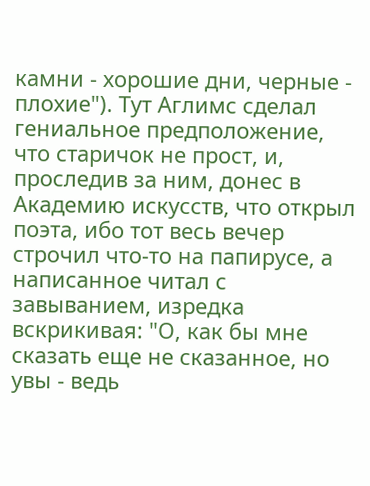камни - хорошие дни, черные - плохие"). Тут Аглимс сделал гениальное предположение, что старичок не прост, и, проследив за ним, донес в Академию искусств, что открыл поэта, ибо тот весь вечер строчил что-то на папирусе, а написанное читал с завыванием, изредка вскрикивая: "О, как бы мне сказать еще не сказанное, но увы - ведь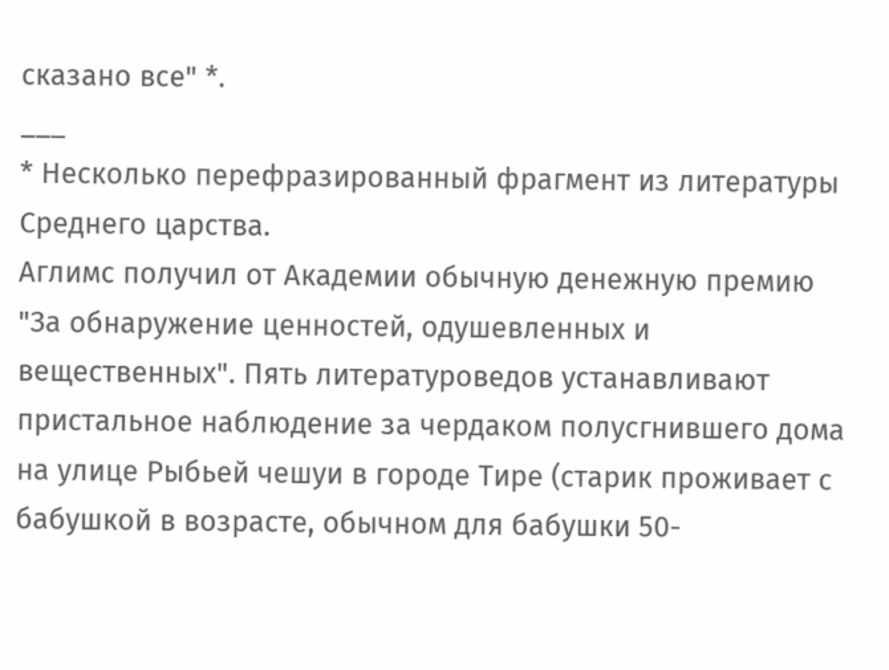сказано все" *.
___
* Несколько перефразированный фрагмент из литературы Среднего царства.
Аглимс получил от Академии обычную денежную премию "За обнаружение ценностей, одушевленных и вещественных". Пять литературоведов устанавливают пристальное наблюдение за чердаком полусгнившего дома на улице Рыбьей чешуи в городе Тире (старик проживает с бабушкой в возрасте, обычном для бабушки 50-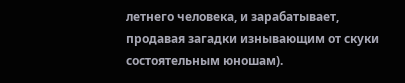летнего человека, и зарабатывает, продавая загадки изнывающим от скуки состоятельным юношам).